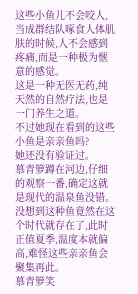这些小鱼儿不会咬人,当成群结队啄食人体肌肤的时候,人不会感到疼痛,而是一种极为惬意的感觉。
这是一种无医无药,纯天然的自然疗法,也是一门养生之道。
不过她现在看到的这些小鱼是亲亲鱼吗?
她还没有验证过。
慕青箩蹲在河边,仔细的观察一番,确定这就是现代的温泉鱼没错。
没想到这种鱼竟然在这个时代就存在了,此时正值夏季,温度本就偏高,难怪这些亲亲鱼会聚集再此。
慕青箩笑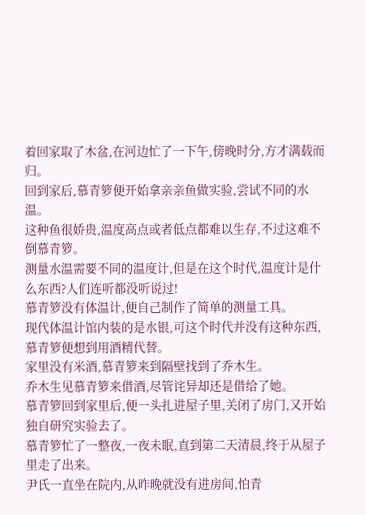着回家取了木盆,在河边忙了一下午,傍晚时分,方才满载而归。
回到家后,慕青箩便开始拿亲亲鱼做实验,尝试不同的水温。
这种鱼很娇贵,温度高点或者低点都难以生存,不过这难不倒慕青箩。
测量水温需要不同的温度计,但是在这个时代,温度计是什么东西?人们连听都没听说过!
慕青箩没有体温计,便自己制作了简单的测量工具。
现代体温计馆内装的是水银,可这个时代并没有这种东西,慕青箩便想到用酒精代替。
家里没有米酒,慕青箩来到隔壁找到了乔木生。
乔木生见慕青箩来借酒,尽管诧异却还是借给了她。
慕青箩回到家里后,便一头扎进屋子里,关闭了房门,又开始独自研究实验去了。
慕青箩忙了一整夜,一夜未眠,直到第二天清晨,终于从屋子里走了出来。
尹氏一直坐在院内,从昨晚就没有进房间,怕青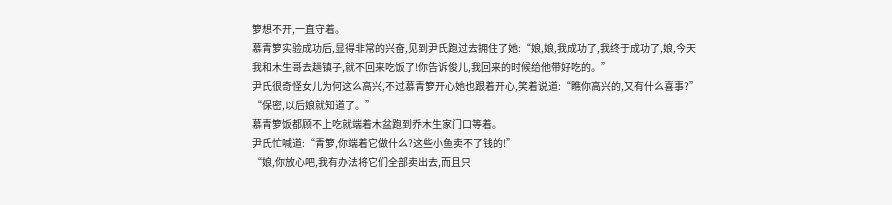箩想不开,一直守着。
慕青箩实验成功后,显得非常的兴奋,见到尹氏跑过去拥住了她:“娘,娘,我成功了,我终于成功了,娘,今天我和木生哥去趟镇子,就不回来吃饭了!你告诉俊儿,我回来的时候给他带好吃的。”
尹氏很奇怪女儿为何这么高兴,不过慕青箩开心她也跟着开心,笑着说道:“瞧你高兴的,又有什么喜事?”
“保密,以后娘就知道了。”
慕青箩饭都顾不上吃就端着木盆跑到乔木生家门口等着。
尹氏忙喊道:“青箩,你端着它做什么?这些小鱼卖不了钱的!”
“娘,你放心吧,我有办法将它们全部卖出去,而且只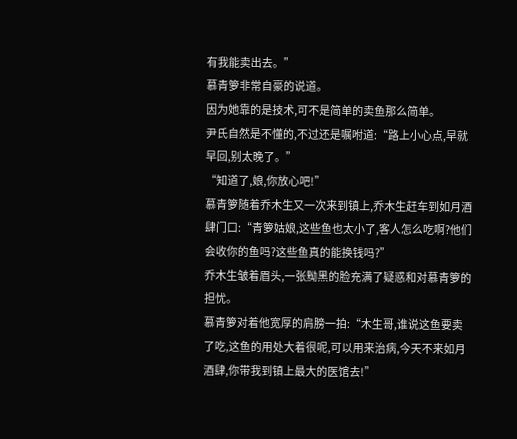有我能卖出去。”
慕青箩非常自豪的说道。
因为她靠的是技术,可不是简单的卖鱼那么简单。
尹氏自然是不懂的,不过还是嘱咐道:“路上小心点,早就早回,别太晚了。”
“知道了,娘,你放心吧!”
慕青箩随着乔木生又一次来到镇上,乔木生赶车到如月酒肆门口:“青箩姑娘,这些鱼也太小了,客人怎么吃啊?他们会收你的鱼吗?这些鱼真的能换钱吗?”
乔木生皱着眉头,一张黝黑的脸充满了疑惑和对慕青箩的担忧。
慕青箩对着他宽厚的肩膀一拍:“木生哥,谁说这鱼要卖了吃,这鱼的用处大着很呢,可以用来治病,今天不来如月酒肆,你带我到镇上最大的医馆去!”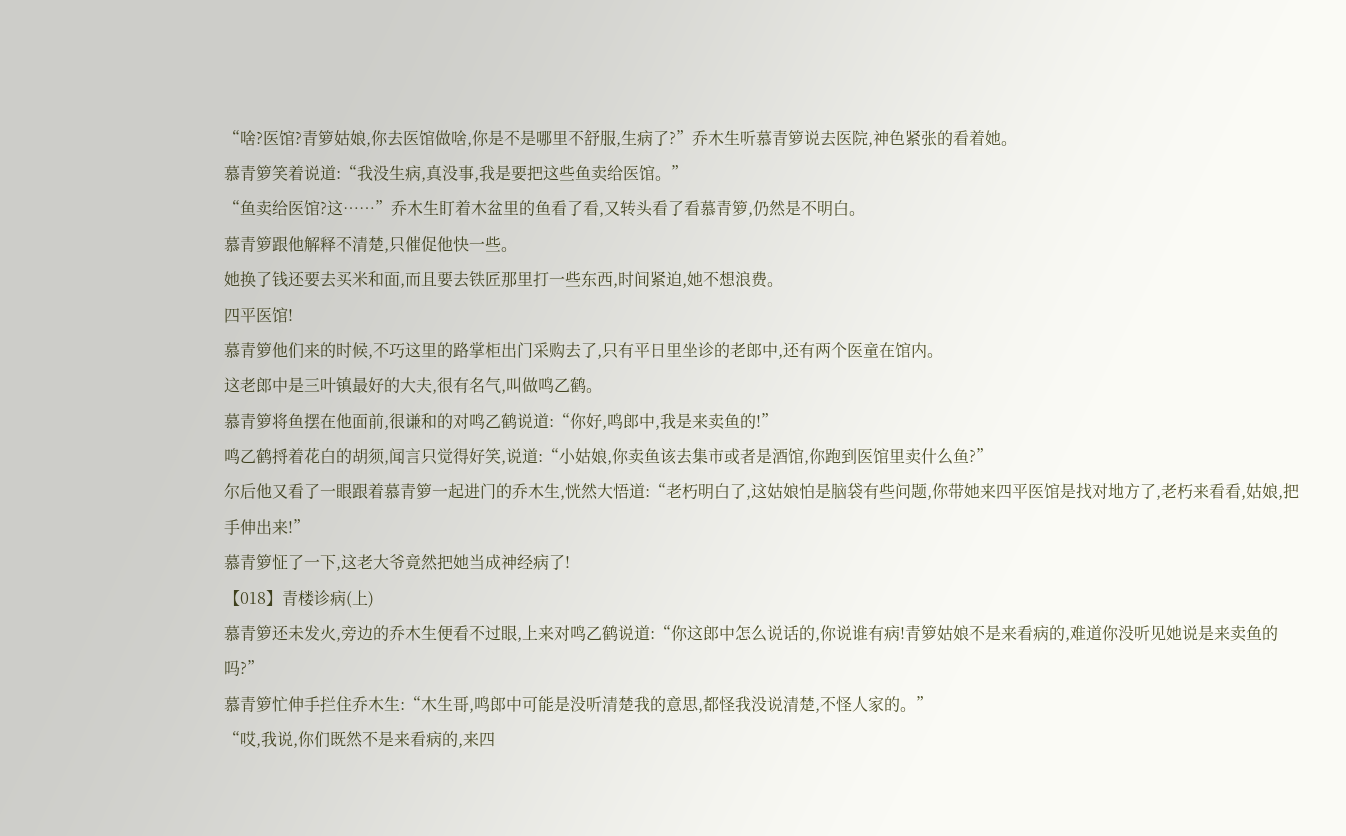“啥?医馆?青箩姑娘,你去医馆做啥,你是不是哪里不舒服,生病了?”乔木生听慕青箩说去医院,神色紧张的看着她。
慕青箩笑着说道:“我没生病,真没事,我是要把这些鱼卖给医馆。”
“鱼卖给医馆?这……”乔木生盯着木盆里的鱼看了看,又转头看了看慕青箩,仍然是不明白。
慕青箩跟他解释不清楚,只催促他快一些。
她换了钱还要去买米和面,而且要去铁匠那里打一些东西,时间紧迫,她不想浪费。
四平医馆!
慕青箩他们来的时候,不巧这里的路掌柜出门采购去了,只有平日里坐诊的老郎中,还有两个医童在馆内。
这老郎中是三叶镇最好的大夫,很有名气,叫做鸣乙鹤。
慕青箩将鱼摆在他面前,很谦和的对鸣乙鹤说道:“你好,鸣郎中,我是来卖鱼的!”
鸣乙鹤捋着花白的胡须,闻言只觉得好笑,说道:“小姑娘,你卖鱼该去集市或者是酒馆,你跑到医馆里卖什么鱼?”
尔后他又看了一眼跟着慕青箩一起进门的乔木生,恍然大悟道:“老朽明白了,这姑娘怕是脑袋有些问题,你带她来四平医馆是找对地方了,老朽来看看,姑娘,把手伸出来!”
慕青箩怔了一下,这老大爷竟然把她当成神经病了!
【018】青楼诊病(上)
慕青箩还未发火,旁边的乔木生便看不过眼,上来对鸣乙鹤说道:“你这郎中怎么说话的,你说谁有病!青箩姑娘不是来看病的,难道你没听见她说是来卖鱼的吗?”
慕青箩忙伸手拦住乔木生:“木生哥,鸣郎中可能是没听清楚我的意思,都怪我没说清楚,不怪人家的。”
“哎,我说,你们既然不是来看病的,来四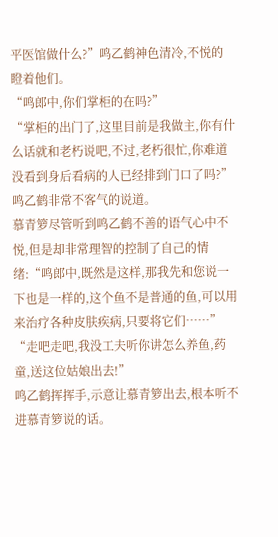平医馆做什么?”鸣乙鹤神色清冷,不悦的瞪着他们。
“鸣郎中,你们掌柜的在吗?”
“掌柜的出门了,这里目前是我做主,你有什么话就和老朽说吧,不过,老朽很忙,你难道没看到身后看病的人已经排到门口了吗?”鸣乙鹤非常不客气的说道。
慕青箩尽管听到鸣乙鹤不善的语气心中不悦,但是却非常理智的控制了自己的情绪:“鸣郎中,既然是这样,那我先和您说一下也是一样的,这个鱼不是普通的鱼,可以用来治疗各种皮肤疾病,只要将它们……”
“走吧走吧,我没工夫听你讲怎么养鱼,药童,送这位姑娘出去!”
鸣乙鹤挥挥手,示意让慕青箩出去,根本听不进慕青箩说的话。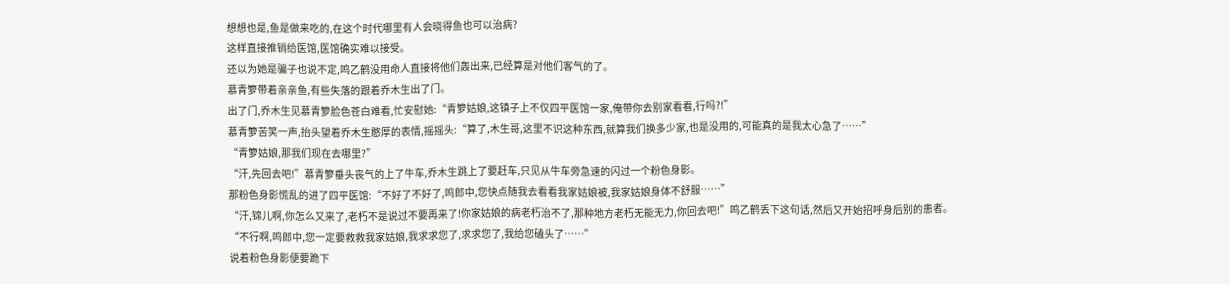想想也是,鱼是做来吃的,在这个时代哪里有人会晓得鱼也可以治病?
这样直接推销给医馆,医馆确实难以接受。
还以为她是骗子也说不定,鸣乙鹤没用命人直接将他们轰出来,已经算是对他们客气的了。
慕青箩带着亲亲鱼,有些失落的跟着乔木生出了门。
出了门,乔木生见慕青箩脸色苍白难看,忙安慰她:“青箩姑娘,这镇子上不仅四平医馆一家,俺带你去别家看看,行吗?!”
慕青箩苦笑一声,抬头望着乔木生憨厚的表情,摇摇头:“算了,木生哥,这里不识这种东西,就算我们换多少家,也是没用的,可能真的是我太心急了……”
“青箩姑娘,那我们现在去哪里?”
“汗,先回去吧!”慕青箩垂头丧气的上了牛车,乔木生跳上了要赶车,只见从牛车旁急速的闪过一个粉色身影。
那粉色身影慌乱的进了四平医馆:“不好了不好了,鸣郎中,您快点随我去看看我家姑娘被,我家姑娘身体不舒服……”
“汗,锦儿啊,你怎么又来了,老朽不是说过不要再来了!你家姑娘的病老朽治不了,那种地方老朽无能无力,你回去吧!”鸣乙鹤丢下这句话,然后又开始招呼身后别的患者。
“不行啊,鸣郎中,您一定要救救我家姑娘,我求求您了,求求您了,我给您磕头了……”
说着粉色身影便要跪下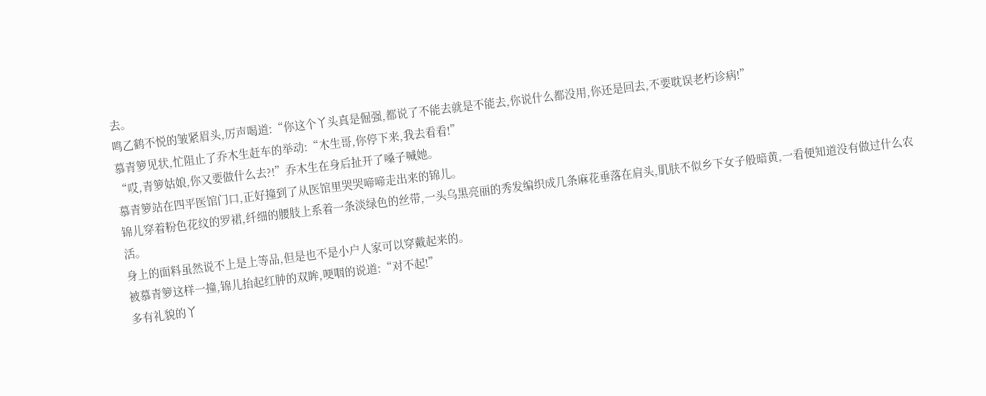去。
鸣乙鹤不悦的皱紧眉头,厉声喝道:“你这个丫头真是倔强,都说了不能去就是不能去,你说什么都没用,你还是回去,不要耽误老朽诊病!”
慕青箩见状,忙阻止了乔木生赶车的举动:“木生哥,你停下来,我去看看!”
“哎,青箩姑娘,你又要做什么去?!”乔木生在身后扯开了嗓子喊她。
慕青箩站在四平医馆门口,正好撞到了从医馆里哭哭啼啼走出来的锦儿。
锦儿穿着粉色花纹的罗裙,纤细的腰肢上系着一条淡绿色的丝带,一头乌黑亮丽的秀发编织成几条麻花垂落在肩头,肌肤不似乡下女子般暗黄,一看便知道没有做过什么农活。
身上的面料虽然说不上是上等品,但是也不是小户人家可以穿戴起来的。
被慕青箩这样一撞,锦儿抬起红肿的双眸,哽咽的说道:“对不起!”
多有礼貌的丫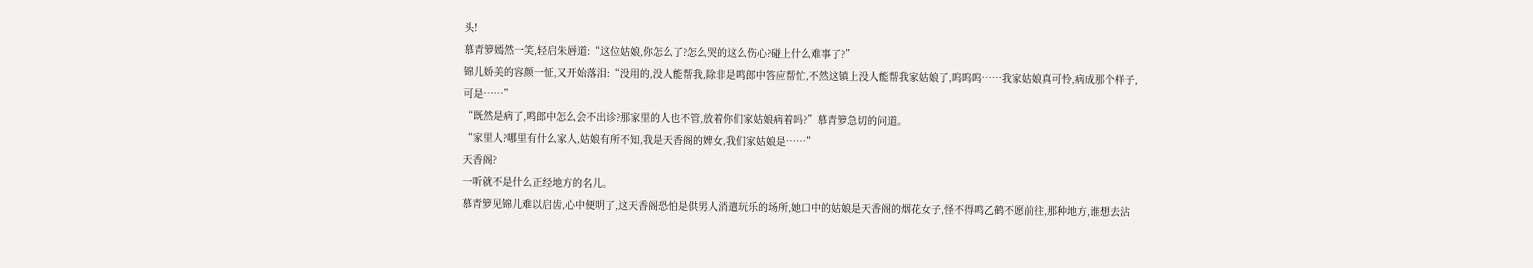头!
慕青箩嫣然一笑,轻启朱唇道:“这位姑娘,你怎么了?怎么哭的这么伤心?碰上什么难事了?”
锦儿娇美的容颜一怔,又开始落泪:“没用的,没人能帮我,除非是鸣郎中答应帮忙,不然这镇上没人能帮我家姑娘了,呜呜呜……我家姑娘真可怜,病成那个样子,可是……”
“既然是病了,鸣郎中怎么会不出诊?那家里的人也不管,放着你们家姑娘病着吗?”慕青箩急切的问道。
“家里人?哪里有什么家人,姑娘有所不知,我是天香阁的婢女,我们家姑娘是……”
天香阁?
一听就不是什么正经地方的名儿。
慕青箩见锦儿难以启齿,心中便明了,这天香阁恐怕是供男人消遣玩乐的场所,她口中的姑娘是天香阁的烟花女子,怪不得鸣乙鹤不愿前往,那种地方,谁想去沾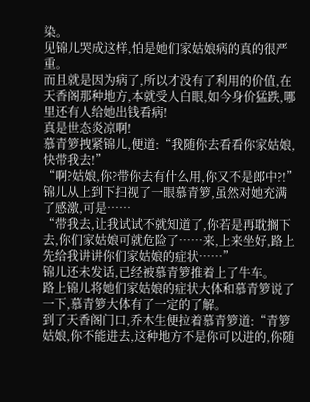染。
见锦儿哭成这样,怕是她们家姑娘病的真的很严重。
而且就是因为病了,所以才没有了利用的价值,在天香阁那种地方,本就受人白眼,如今身价猛跌,哪里还有人给她出钱看病!
真是世态炎凉啊!
慕青箩拽紧锦儿,便道:“我随你去看看你家姑娘,快带我去!”
“啊?姑娘,你?带你去有什么用,你又不是郎中?!”锦儿从上到下扫视了一眼慕青箩,虽然对她充满了感激,可是……
“带我去,让我试试不就知道了,你若是再耽搁下去,你们家姑娘可就危险了……来,上来坐好,路上先给我讲讲你们家姑娘的症状……”
锦儿还未发话,已经被慕青箩推着上了牛车。
路上锦儿将她们家姑娘的症状大体和慕青箩说了一下,慕青箩大体有了一定的了解。
到了天香阁门口,乔木生便拉着慕青箩道:“青箩姑娘,你不能进去,这种地方不是你可以进的,你随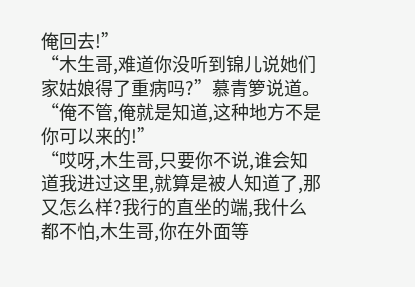俺回去!”
“木生哥,难道你没听到锦儿说她们家姑娘得了重病吗?”慕青箩说道。
“俺不管,俺就是知道,这种地方不是你可以来的!”
“哎呀,木生哥,只要你不说,谁会知道我进过这里,就算是被人知道了,那又怎么样?我行的直坐的端,我什么都不怕,木生哥,你在外面等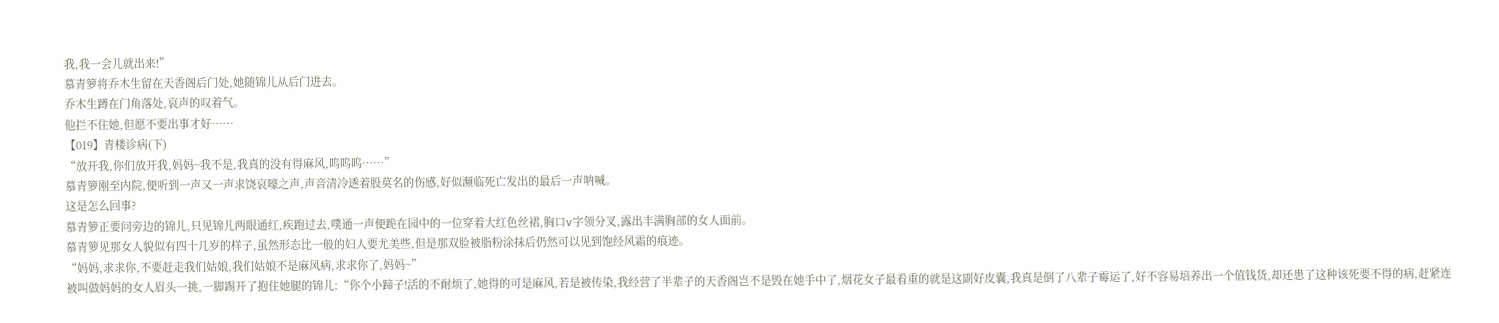我,我一会儿就出来!”
慕青箩将乔木生留在天香阁后门处,她随锦儿从后门进去。
乔木生蹲在门角落处,哀声的叹着气。
他拦不住她,但愿不要出事才好……
【019】青楼诊病(下)
“放开我,你们放开我,妈妈~我不是,我真的没有得麻风,呜呜呜……”
慕青箩刚至内院,便听到一声又一声求饶哀嚎之声,声音清冷透着股莫名的伤感,好似濒临死亡发出的最后一声呐喊。
这是怎么回事?
慕青箩正要问旁边的锦儿,只见锦儿两眼通红,疾跑过去,噗通一声便跪在园中的一位穿着大红色丝裙,胸口v字领分叉,露出丰满胸部的女人面前。
慕青箩见那女人貌似有四十几岁的样子,虽然形态比一般的妇人要尤美些,但是那双脸被脂粉涂抹后仍然可以见到饱经风霜的痕迹。
“妈妈,求求你,不要赶走我们姑娘,我们姑娘不是麻风病,求求你了,妈妈~”
被叫做妈妈的女人眉头一挑,一脚踢开了抱住她腿的锦儿:“你个小蹄子!活的不耐烦了,她得的可是麻风,若是被传染,我经营了半辈子的天香阁岂不是毁在她手中了,烟花女子最看重的就是这副好皮囊,我真是倒了八辈子霉运了,好不容易培养出一个值钱货,却还患了这种该死要不得的病,赶紧连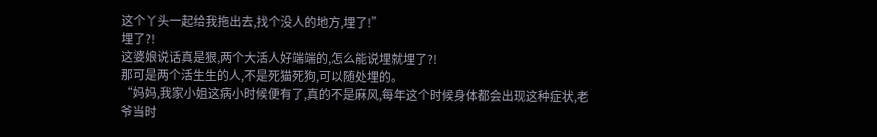这个丫头一起给我拖出去,找个没人的地方,埋了!”
埋了?!
这婆娘说话真是狠,两个大活人好端端的,怎么能说埋就埋了?!
那可是两个活生生的人,不是死猫死狗,可以随处埋的。
“妈妈,我家小姐这病小时候便有了,真的不是麻风,每年这个时候身体都会出现这种症状,老爷当时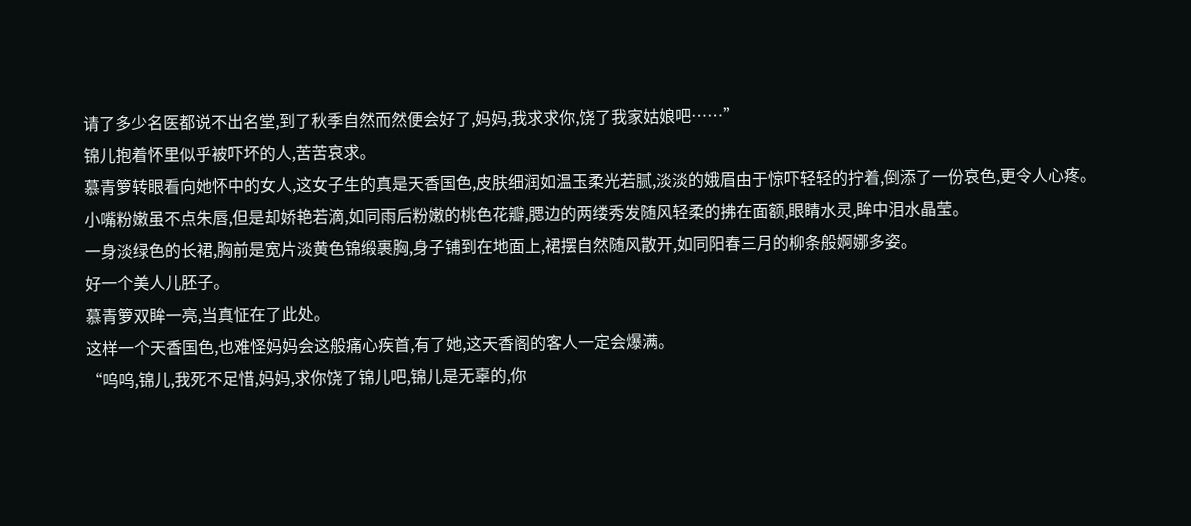请了多少名医都说不出名堂,到了秋季自然而然便会好了,妈妈,我求求你,饶了我家姑娘吧……”
锦儿抱着怀里似乎被吓坏的人,苦苦哀求。
慕青箩转眼看向她怀中的女人,这女子生的真是天香国色,皮肤细润如温玉柔光若腻,淡淡的娥眉由于惊吓轻轻的拧着,倒添了一份哀色,更令人心疼。
小嘴粉嫩虽不点朱唇,但是却娇艳若滴,如同雨后粉嫩的桃色花瓣,腮边的两缕秀发随风轻柔的拂在面额,眼睛水灵,眸中泪水晶莹。
一身淡绿色的长裙,胸前是宽片淡黄色锦缎裹胸,身子铺到在地面上,裙摆自然随风散开,如同阳春三月的柳条般婀娜多姿。
好一个美人儿胚子。
慕青箩双眸一亮,当真怔在了此处。
这样一个天香国色,也难怪妈妈会这般痛心疾首,有了她,这天香阁的客人一定会爆满。
“呜呜,锦儿,我死不足惜,妈妈,求你饶了锦儿吧,锦儿是无辜的,你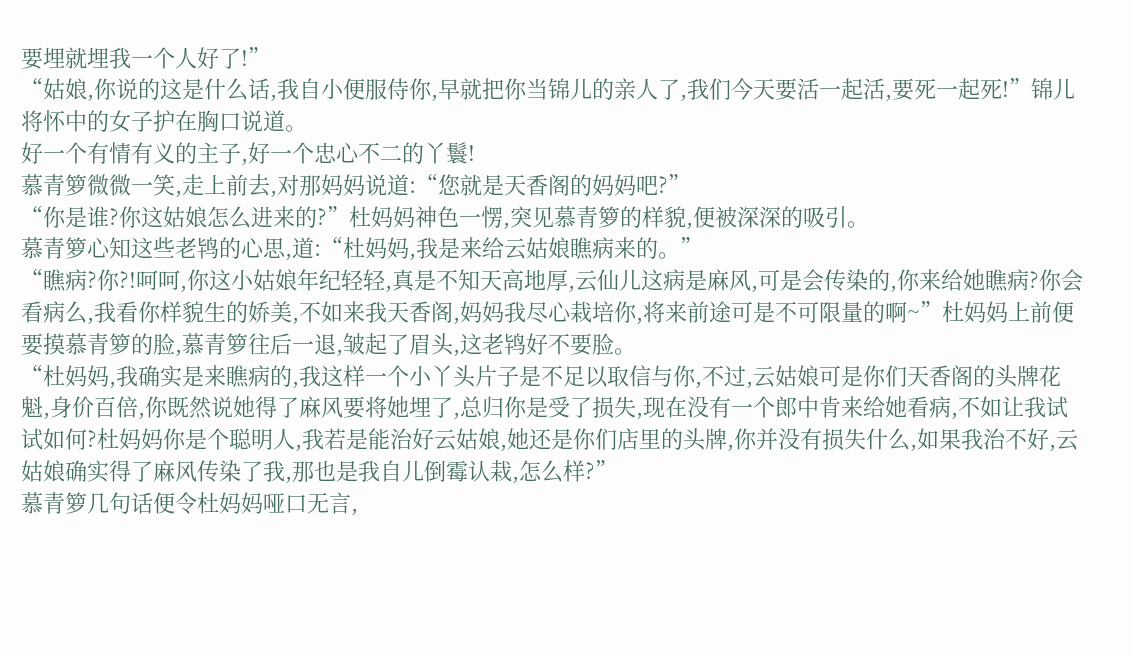要埋就埋我一个人好了!”
“姑娘,你说的这是什么话,我自小便服侍你,早就把你当锦儿的亲人了,我们今天要活一起活,要死一起死!”锦儿将怀中的女子护在胸口说道。
好一个有情有义的主子,好一个忠心不二的丫鬟!
慕青箩微微一笑,走上前去,对那妈妈说道:“您就是天香阁的妈妈吧?”
“你是谁?你这姑娘怎么进来的?”杜妈妈神色一愣,突见慕青箩的样貌,便被深深的吸引。
慕青箩心知这些老鸨的心思,道:“杜妈妈,我是来给云姑娘瞧病来的。”
“瞧病?你?!呵呵,你这小姑娘年纪轻轻,真是不知天高地厚,云仙儿这病是麻风,可是会传染的,你来给她瞧病?你会看病么,我看你样貌生的娇美,不如来我天香阁,妈妈我尽心栽培你,将来前途可是不可限量的啊~”杜妈妈上前便要摸慕青箩的脸,慕青箩往后一退,皱起了眉头,这老鸨好不要脸。
“杜妈妈,我确实是来瞧病的,我这样一个小丫头片子是不足以取信与你,不过,云姑娘可是你们天香阁的头牌花魁,身价百倍,你既然说她得了麻风要将她埋了,总归你是受了损失,现在没有一个郎中肯来给她看病,不如让我试试如何?杜妈妈你是个聪明人,我若是能治好云姑娘,她还是你们店里的头牌,你并没有损失什么,如果我治不好,云姑娘确实得了麻风传染了我,那也是我自儿倒霉认栽,怎么样?”
慕青箩几句话便令杜妈妈哑口无言,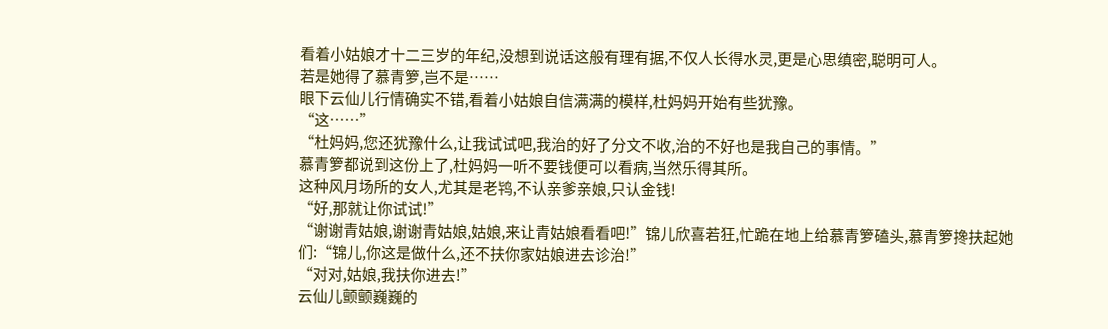看着小姑娘才十二三岁的年纪,没想到说话这般有理有据,不仅人长得水灵,更是心思缜密,聪明可人。
若是她得了慕青箩,岂不是……
眼下云仙儿行情确实不错,看着小姑娘自信满满的模样,杜妈妈开始有些犹豫。
“这……”
“杜妈妈,您还犹豫什么,让我试试吧,我治的好了分文不收,治的不好也是我自己的事情。”
慕青箩都说到这份上了,杜妈妈一听不要钱便可以看病,当然乐得其所。
这种风月场所的女人,尤其是老鸨,不认亲爹亲娘,只认金钱!
“好,那就让你试试!”
“谢谢青姑娘,谢谢青姑娘,姑娘,来让青姑娘看看吧!”锦儿欣喜若狂,忙跪在地上给慕青箩磕头,慕青箩搀扶起她们:“锦儿,你这是做什么,还不扶你家姑娘进去诊治!”
“对对,姑娘,我扶你进去!”
云仙儿颤颤巍巍的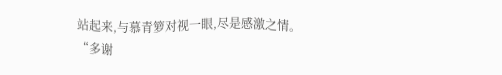站起来,与慕青箩对视一眼,尽是感激之情。
“多谢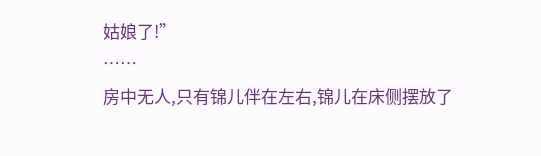姑娘了!”
……
房中无人,只有锦儿伴在左右,锦儿在床侧摆放了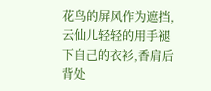花鸟的屏风作为遮挡,云仙儿轻轻的用手褪下自己的衣衫,香肩后背处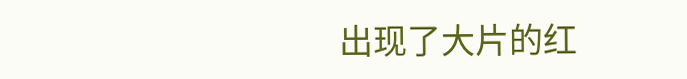出现了大片的红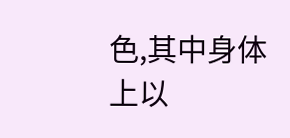色,其中身体上以